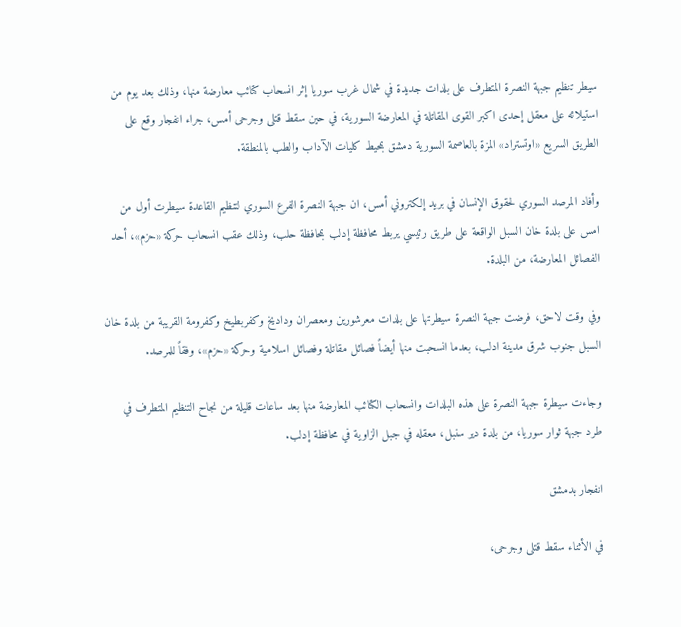سيطر تنظيم جبهة النصرة المتطرف على بلدات جديدة في شمال غرب سوريا إثر انسحاب كتائب معارضة منها، وذلك بعد يوم من استيلائه على معقل إحدى اكبر القوى المقاتلة في المعارضة السورية، في حين سقط قتلى وجرحى أمس، جراء انفجار وقع على الطريق السريع «اوتستراد» المزة بالعاصمة السورية دمشق بمحيط كليات الآداب والطب بالمنطقة.

وأفاد المرصد السوري لحقوق الإنسان في بريد إلكتروني أمس، ان جبهة النصرة الفرع السوري لتنظيم القاعدة سيطرت أول من امس على بلدة خان السبل الواقعة على طريق رئيسي يربط محافظة إدلب بمحافظة حلب، وذلك عقب انسحاب حركة «حزم»، أحد الفصائل المعارضة، من البلدة.

وفي وقت لاحق، فرضت جبهة النصرة سيطرتها على بلدات معرشورين ومعصران وداديخ وكفربطيخ وكفرومة القريبة من بلدة خان السبل جنوب شرق مدينة ادلب، بعدما انسحبت منها أيضاً فصائل مقاتلة وفصائل اسلامية وحركة «حزم»، وفقاً للمرصد.

وجاءت سيطرة جبهة النصرة على هذه البلدات وانسحاب الكتائب المعارضة منها بعد ساعات قليلة من نجاح التنظيم المتطرف في طرد جبهة ثوار سوريا، من بلدة دير سنبل، معقله في جبل الزاوية في محافظة إدلب.

انفجار بدمشق

في الأثناء سقط قتلى وجرحى،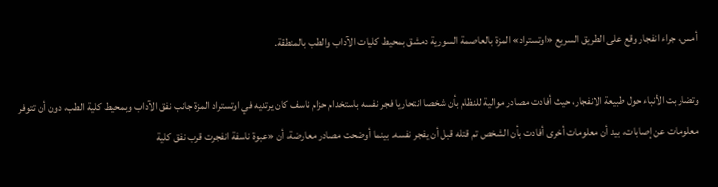أمس، جراء انفجار وقع على الطريق السريع «اوتستراد» المزة بالعاصمة السورية دمشق بمحيط كليات الآداب والطب بالمنطقة.

وتضاربت الأنباء حول طبيعة الانفجار، حيث أفادت مصادر موالية للنظام بأن شخصا انتحاريا فجر نفسه باستخدام حزام ناسف كان يرتديه في اوتستراد المزة جانب نفق الآداب وبمحيط كلية الطب، دون أن تتوفر معلومات عن إصابات، بيد أن معلومات أخرى أفادت بأن الشخص تم قتله قبل أن يفجر نفسه. بينما أوضحت مصادر معارضة، أن «عبوة ناسفة انفجرت قرب نفق كلية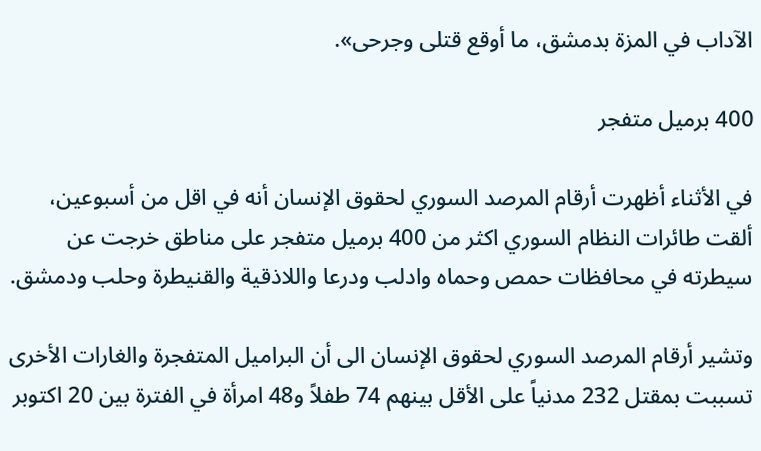الآداب في المزة بدمشق، ما أوقع قتلى وجرحى».

400 برميل متفجر

في الأثناء أظهرت أرقام المرصد السوري لحقوق الإنسان أنه في اقل من أسبوعين، ألقت طائرات النظام السوري اكثر من 400 برميل متفجر على مناطق خرجت عن سيطرته في محافظات حمص وحماه وادلب ودرعا واللاذقية والقنيطرة وحلب ودمشق.

وتشير أرقام المرصد السوري لحقوق الإنسان الى أن البراميل المتفجرة والغارات الأخرى تسببت بمقتل 232 مدنياً على الأقل بينهم 74 طفلاً و48 امرأة في الفترة بين 20 اكتوبر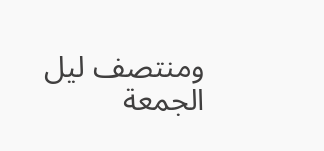ومنتصف ليل الجمعة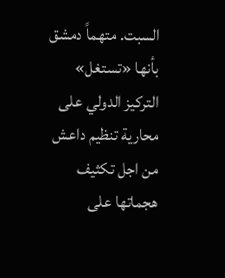السبت. متهماً دمشق بأنها «تستغل» التركيز الدولي على محارية تنظيم داعش من اجل تكثيف هجماتها على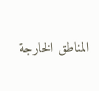المناطق الخارجة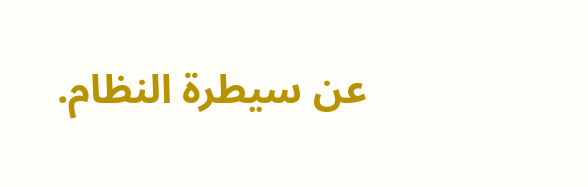عن سيطرة النظام.